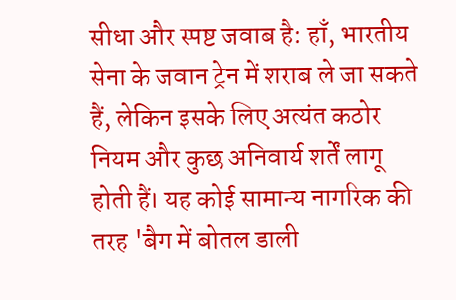सीधा और स्पष्ट जवाब है: हाँ, भारतीय सेना के जवान ट्रेन में शराब ले जा सकते हैं, लेकिन इसके लिए अत्यंत कठोर नियम और कुछ अनिवार्य शर्तें लागू होती हैं। यह कोई सामान्य नागरिक की तरह 'बैग में बोतल डाली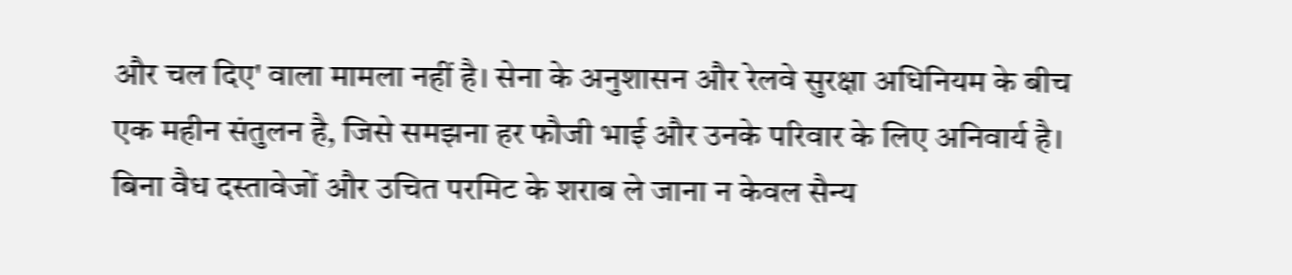और चल दिए' वाला मामला नहीं है। सेना के अनुशासन और रेलवे सुरक्षा अधिनियम के बीच एक महीन संतुलन है, जिसे समझना हर फौजी भाई और उनके परिवार के लिए अनिवार्य है। बिना वैध दस्तावेजों और उचित परमिट के शराब ले जाना न केवल सैन्य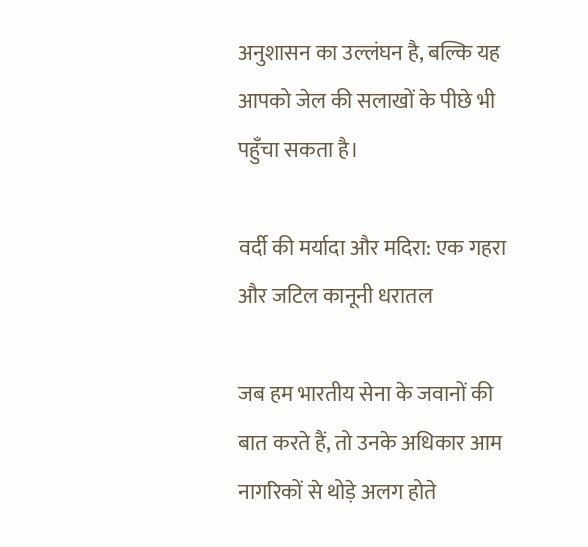अनुशासन का उल्लंघन है, बल्कि यह आपको जेल की सलाखों के पीछे भी पहुँचा सकता है।

वर्दी की मर्यादा और मदिरा: एक गहरा और जटिल कानूनी धरातल

जब हम भारतीय सेना के जवानों की बात करते हैं, तो उनके अधिकार आम नागरिकों से थोड़े अलग होते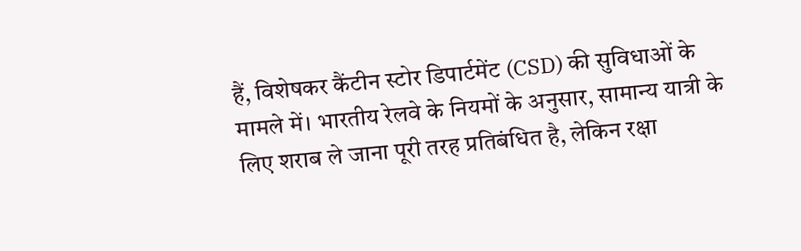हैं, विशेषकर कैंटीन स्टोर डिपार्टमेंट (CSD) की सुविधाओं के मामले में। भारतीय रेलवे के नियमों के अनुसार, सामान्य यात्री के लिए शराब ले जाना पूरी तरह प्रतिबंधित है, लेकिन रक्षा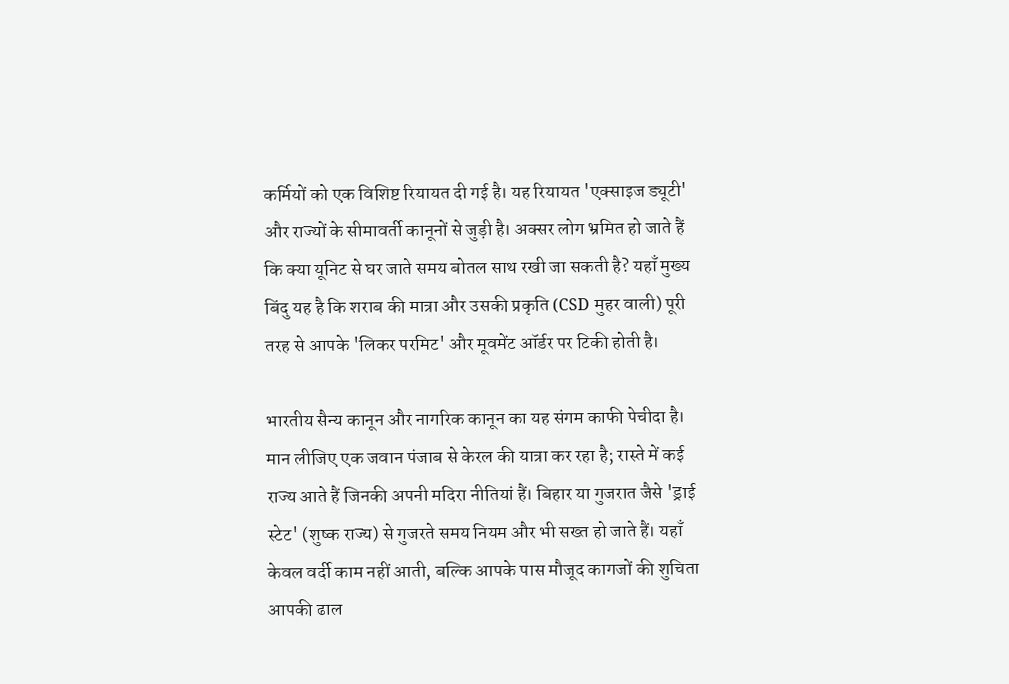कर्मियों को एक विशिष्ट रियायत दी गई है। यह रियायत 'एक्साइज ड्यूटी' और राज्यों के सीमावर्ती कानूनों से जुड़ी है। अक्सर लोग भ्रमित हो जाते हैं कि क्या यूनिट से घर जाते समय बोतल साथ रखी जा सकती है? यहाँ मुख्य बिंदु यह है कि शराब की मात्रा और उसकी प्रकृति (CSD मुहर वाली) पूरी तरह से आपके 'लिकर परमिट' और मूवमेंट ऑर्डर पर टिकी होती है।

भारतीय सैन्य कानून और नागरिक कानून का यह संगम काफी पेचीदा है। मान लीजिए एक जवान पंजाब से केरल की यात्रा कर रहा है; रास्ते में कई राज्य आते हैं जिनकी अपनी मदिरा नीतियां हैं। बिहार या गुजरात जैसे 'ड्राई स्टेट' (शुष्क राज्य) से गुजरते समय नियम और भी सख्त हो जाते हैं। यहाँ केवल वर्दी काम नहीं आती, बल्कि आपके पास मौजूद कागजों की शुचिता आपकी ढाल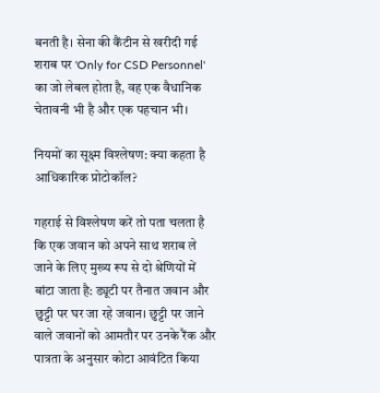बनती है। सेना की कैंटीन से खरीदी गई शराब पर 'Only for CSD Personnel' का जो लेबल होता है, वह एक वैधानिक चेतावनी भी है और एक पहचान भी।

नियमों का सूक्ष्म विश्लेषण: क्या कहता है आधिकारिक प्रोटोकॉल?

गहराई से विश्लेषण करें तो पता चलता है कि एक जवान को अपने साथ शराब ले जाने के लिए मुख्य रूप से दो श्रेणियों में बांटा जाता है: ड्यूटी पर तैनात जवान और छुट्टी पर घर जा रहे जवान। छुट्टी पर जाने वाले जवानों को आमतौर पर उनके रैंक और पात्रता के अनुसार कोटा आवंटित किया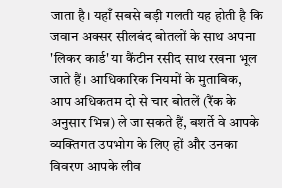जाता है। यहाँ सबसे बड़ी गलती यह होती है कि जवान अक्सर सीलबंद बोतलों के साथ अपना 'लिकर कार्ड' या कैंटीन रसीद साथ रखना भूल जाते हैं। आधिकारिक नियमों के मुताबिक, आप अधिकतम दो से चार बोतलें (रैंक के अनुसार भिन्न) ले जा सकते हैं, बशर्ते वे आपके व्यक्तिगत उपभोग के लिए हों और उनका विवरण आपके लीव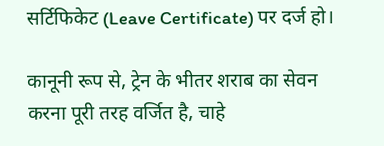सर्टिफिकेट (Leave Certificate) पर दर्ज हो।

कानूनी रूप से, ट्रेन के भीतर शराब का सेवन करना पूरी तरह वर्जित है, चाहे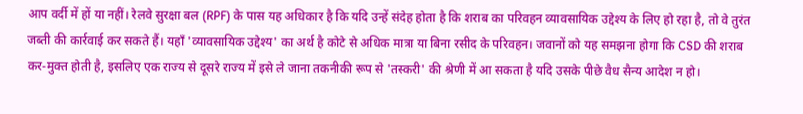आप वर्दी में हों या नहीं। रेलवे सुरक्षा बल (RPF) के पास यह अधिकार है कि यदि उन्हें संदेह होता है कि शराब का परिवहन व्यावसायिक उद्देश्य के लिए हो रहा है, तो वे तुरंत जब्ती की कार्रवाई कर सकते हैं। यहाँ 'व्यावसायिक उद्देश्य' का अर्थ है कोटे से अधिक मात्रा या बिना रसीद के परिवहन। जवानों को यह समझना होगा कि CSD की शराब कर-मुक्त होती है, इसलिए एक राज्य से दूसरे राज्य में इसे ले जाना तकनीकी रूप से 'तस्करी' की श्रेणी में आ सकता है यदि उसके पीछे वैध सैन्य आदेश न हो।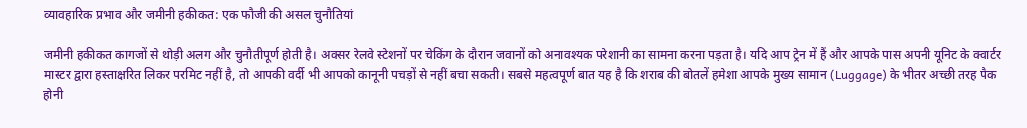व्यावहारिक प्रभाव और जमीनी हकीकत: एक फौजी की असल चुनौतियां

जमीनी हकीकत कागजों से थोड़ी अलग और चुनौतीपूर्ण होती है। अक्सर रेलवे स्टेशनों पर चेकिंग के दौरान जवानों को अनावश्यक परेशानी का सामना करना पड़ता है। यदि आप ट्रेन में हैं और आपके पास अपनी यूनिट के क्वार्टर मास्टर द्वारा हस्ताक्षरित लिकर परमिट नहीं है, तो आपकी वर्दी भी आपको कानूनी पचड़ों से नहीं बचा सकती। सबसे महत्वपूर्ण बात यह है कि शराब की बोतलें हमेशा आपके मुख्य सामान (Luggage) के भीतर अच्छी तरह पैक होनी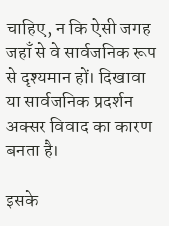चाहिए, न कि ऐसी जगह जहाँ से वे सार्वजनिक रूप से दृश्यमान हों। दिखावा या सार्वजनिक प्रदर्शन अक्सर विवाद का कारण बनता है।

इसके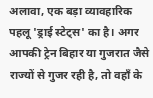अलावा, एक बड़ा व्यावहारिक पहलू 'ड्राई स्टेट्स' का है। अगर आपकी ट्रेन बिहार या गुजरात जैसे राज्यों से गुजर रही है, तो वहाँ के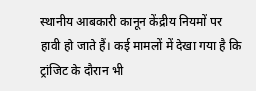स्थानीय आबकारी कानून केंद्रीय नियमों पर हावी हो जाते हैं। कई मामलों में देखा गया है कि ट्रांजिट के दौरान भी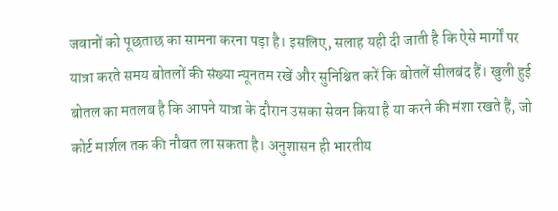जवानों को पूछताछ का सामना करना पड़ा है। इसलिए, सलाह यही दी जाती है कि ऐसे मार्गों पर यात्रा करते समय बोतलों की संख्या न्यूनतम रखें और सुनिश्चित करें कि बोतलें सीलबंद हैं। खुली हुई बोतल का मतलब है कि आपने यात्रा के दौरान उसका सेवन किया है या करने की मंशा रखते हैं, जो कोर्ट मार्शल तक की नौबत ला सकता है। अनुशासन ही भारतीय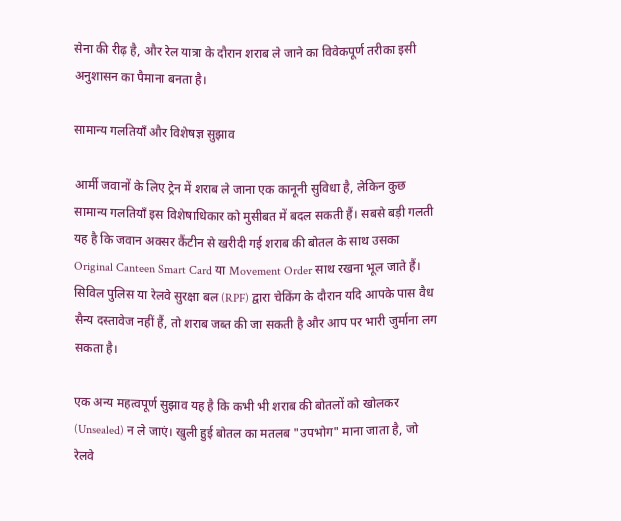सेना की रीढ़ है, और रेल यात्रा के दौरान शराब ले जाने का विवेकपूर्ण तरीका इसी अनुशासन का पैमाना बनता है।

सामान्य गलतियाँ और विशेषज्ञ सुझाव

आर्मी जवानों के लिए ट्रेन में शराब ले जाना एक कानूनी सुविधा है, लेकिन कुछ सामान्य गलतियाँ इस विशेषाधिकार को मुसीबत में बदल सकती हैं। सबसे बड़ी गलती यह है कि जवान अक्सर कैंटीन से खरीदी गई शराब की बोतल के साथ उसका Original Canteen Smart Card या Movement Order साथ रखना भूल जाते हैं। सिविल पुलिस या रेलवे सुरक्षा बल (RPF) द्वारा चेकिंग के दौरान यदि आपके पास वैध सैन्य दस्तावेज नहीं हैं, तो शराब जब्त की जा सकती है और आप पर भारी जुर्माना लग सकता है।

एक अन्य महत्वपूर्ण सुझाव यह है कि कभी भी शराब की बोतलों को खोलकर (Unsealed) न ले जाएं। खुली हुई बोतल का मतलब "उपभोग" माना जाता है, जो रेलवे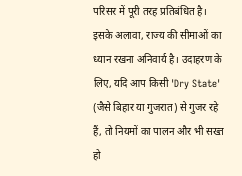परिसर में पूरी तरह प्रतिबंधित है। इसके अलावा, राज्य की सीमाओं का ध्यान रखना अनिवार्य है। उदाहरण के लिए, यदि आप किसी 'Dry State' (जैसे बिहार या गुजरात) से गुजर रहे हैं, तो नियमों का पालन और भी सख्त हो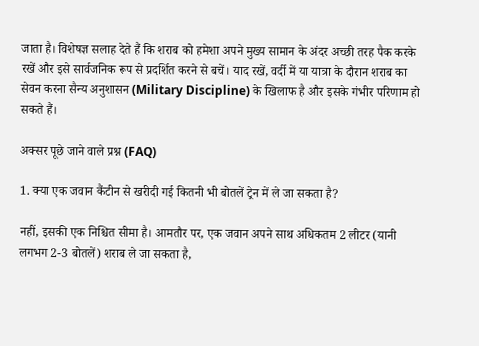जाता है। विशेषज्ञ सलाह देते हैं कि शराब को हमेशा अपने मुख्य सामान के अंदर अच्छी तरह पैक करके रखें और इसे सार्वजनिक रूप से प्रदर्शित करने से बचें। याद रखें, वर्दी में या यात्रा के दौरान शराब का सेवन करना सैन्य अनुशासन (Military Discipline) के खिलाफ है और इसके गंभीर परिणाम हो सकते हैं।

अक्सर पूछे जाने वाले प्रश्न (FAQ)

1. क्या एक जवान कैंटीन से खरीदी गई कितनी भी बोतलें ट्रेन में ले जा सकता है?

नहीं, इसकी एक निश्चित सीमा है। आमतौर पर, एक जवान अपने साथ अधिकतम 2 लीटर (यानी लगभग 2-3 बोतलें) शराब ले जा सकता है,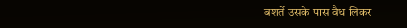बशर्ते उसके पास वैध लिकर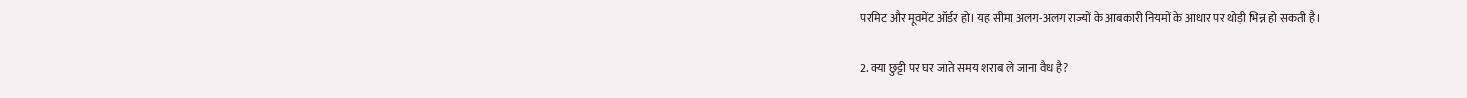परमिट और मूवमेंट ऑर्डर हो। यह सीमा अलग-अलग राज्यों के आबकारी नियमों के आधार पर थोड़ी भिन्न हो सकती है।

2. क्या छुट्टी पर घर जाते समय शराब ले जाना वैध है?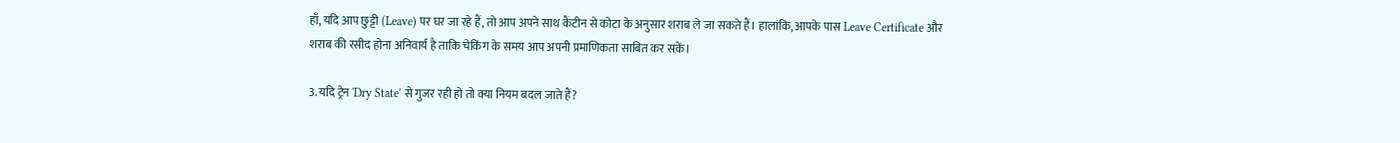हाँ, यदि आप छुट्टी (Leave) पर घर जा रहे हैं, तो आप अपने साथ कैंटीन से कोटा के अनुसार शराब ले जा सकते हैं। हालांकि, आपके पास Leave Certificate और शराब की रसीद होना अनिवार्य है ताकि चेकिंग के समय आप अपनी प्रमाणिकता साबित कर सकें।

3. यदि ट्रेन 'Dry State' से गुजर रही हो तो क्या नियम बदल जाते हैं?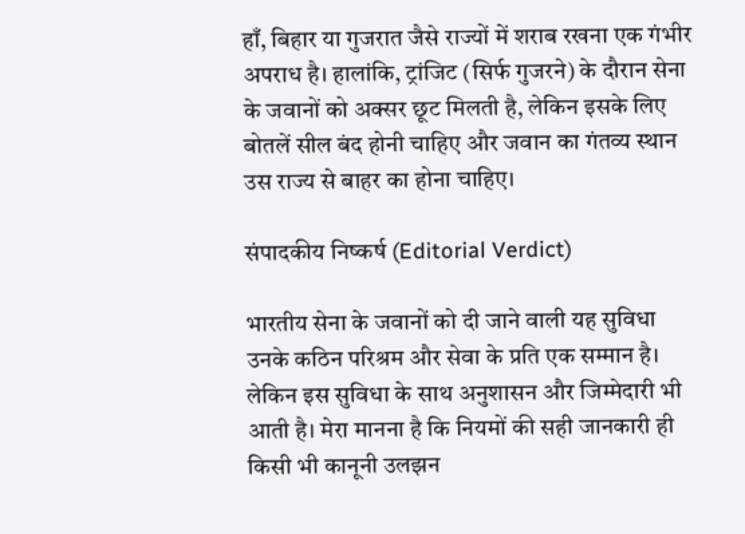हाँ, बिहार या गुजरात जैसे राज्यों में शराब रखना एक गंभीर अपराध है। हालांकि, ट्रांजिट (सिर्फ गुजरने) के दौरान सेना के जवानों को अक्सर छूट मिलती है, लेकिन इसके लिए बोतलें सील बंद होनी चाहिए और जवान का गंतव्य स्थान उस राज्य से बाहर का होना चाहिए।

संपादकीय निष्कर्ष (Editorial Verdict)

भारतीय सेना के जवानों को दी जाने वाली यह सुविधा उनके कठिन परिश्रम और सेवा के प्रति एक सम्मान है। लेकिन इस सुविधा के साथ अनुशासन और जिम्मेदारी भी आती है। मेरा मानना है कि नियमों की सही जानकारी ही किसी भी कानूनी उलझन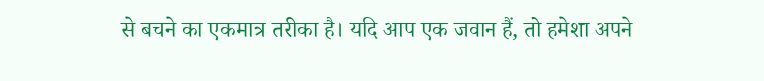से बचने का एकमात्र तरीका है। यदि आप एक जवान हैं, तो हमेशा अपने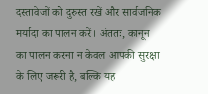दस्तावेजों को दुरुस्त रखें और सार्वजनिक मर्यादा का पालन करें। अंततः, कानून का पालन करना न केवल आपकी सुरक्षा के लिए जरूरी है, बल्कि यह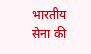भारतीय सेना की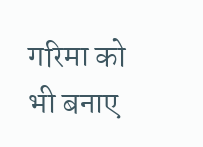गरिमा को भी बनाए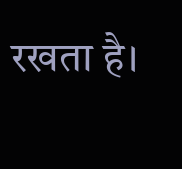रखता है।